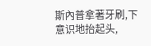斯內普拿著牙刷,下意识地抬起头,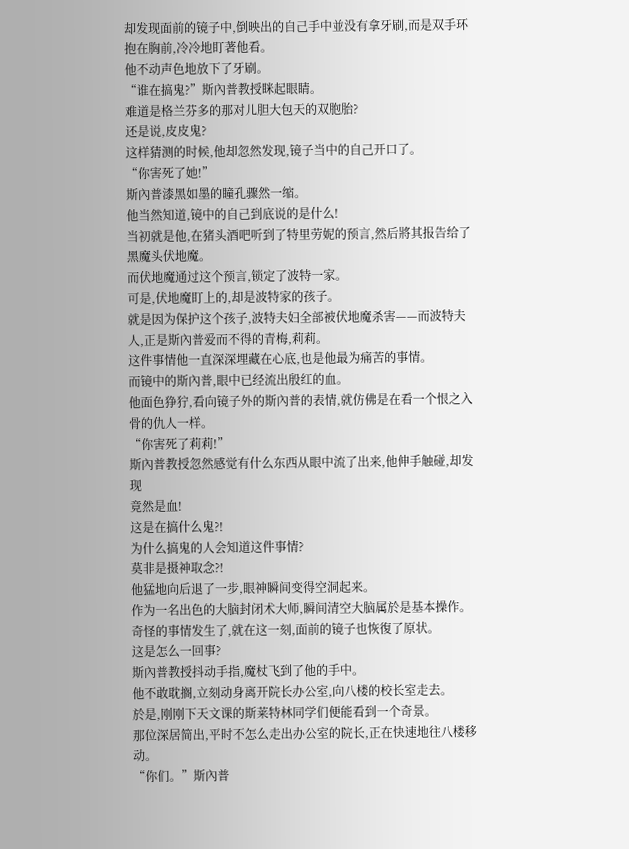却发现面前的镜子中,倒映出的自己手中並没有拿牙刷,而是双手环抱在胸前,冷冷地盯著他看。
他不动声色地放下了牙刷。
“谁在搞鬼?”斯內普教授眯起眼睛。
难道是格兰芬多的那对儿胆大包天的双胞胎?
还是说,皮皮鬼?
这样猜测的时候,他却忽然发现,镜子当中的自己开口了。
“你害死了她!”
斯內普漆黑如墨的瞳孔骤然一缩。
他当然知道,镜中的自己到底说的是什么!
当初就是他,在猪头酒吧听到了特里劳妮的预言,然后將其报告给了黑魔头伏地魔。
而伏地魔通过这个预言,锁定了波特一家。
可是,伏地魔盯上的,却是波特家的孩子。
就是因为保护这个孩子,波特夫妇全部被伏地魔杀害——而波特夫人,正是斯內普爱而不得的青梅,莉莉。
这件事情他一直深深埋藏在心底,也是他最为痛苦的事情。
而镜中的斯內普,眼中已经流出殷红的血。
他面色狰狞,看向镜子外的斯內普的表情,就仿佛是在看一个恨之入骨的仇人一样。
“你害死了莉莉!”
斯內普教授忽然感觉有什么东西从眼中流了出来,他伸手触碰,却发现
竟然是血!
这是在搞什么鬼?!
为什么搞鬼的人会知道这件事情?
莫非是摄神取念?!
他猛地向后退了一步,眼神瞬间变得空洞起来。
作为一名出色的大脑封闭术大师,瞬间清空大脑属於是基本操作。
奇怪的事情发生了,就在这一刻,面前的镜子也恢復了原状。
这是怎么一回事?
斯內普教授抖动手指,魔杖飞到了他的手中。
他不敢耽搁,立刻动身离开院长办公室,向八楼的校长室走去。
於是,刚刚下天文课的斯莱特林同学们便能看到一个奇景。
那位深居简出,平时不怎么走出办公室的院长,正在快速地往八楼移动。
“你们。”斯內普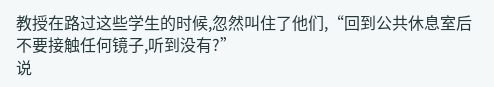教授在路过这些学生的时候,忽然叫住了他们,“回到公共休息室后不要接触任何镜子,听到没有?”
说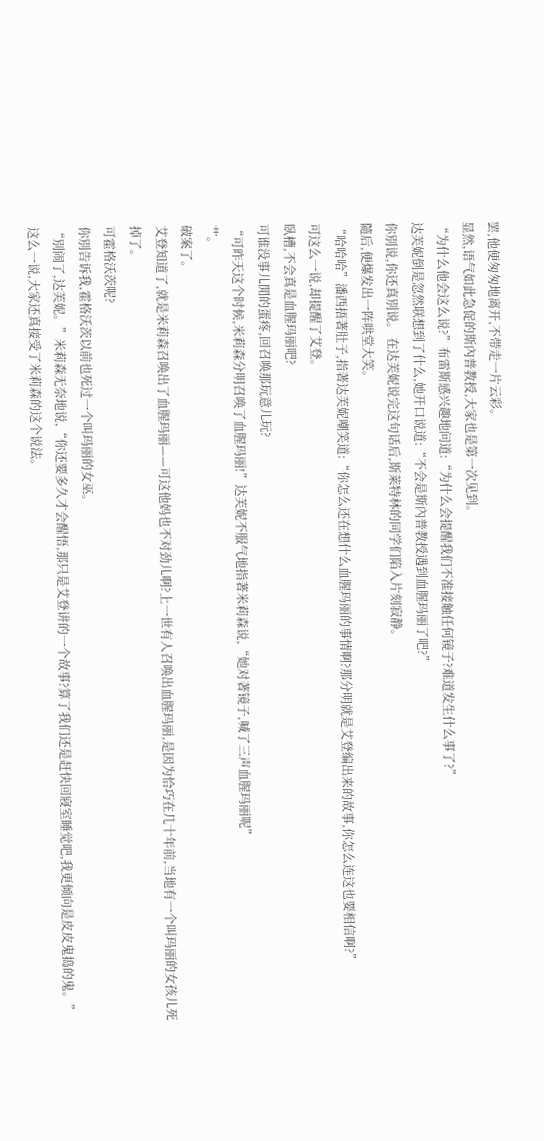罢,他便匆匆地离开,不带走一片云彩。
显然,语气如此急促的斯內普教授,大家也是第一次见到。
“为什么他会这么说?”布雷斯感兴趣地问道:“为什么会提醒我们不准接触任何镜子?难道发生什么事了?”
达芙妮倒是忽然联想到了什么,她开口说道:“不会是斯內普教授遇到血腥玛丽了吧?”
你別说,你还真別说。 在达芙妮说完这句话后,斯莱特林的同学们陷入片刻寂静。
隨后,便爆发出一阵哄堂大笑。
“哈哈哈”潘西捂著肚子,指著达芙妮嘲笑道:“你怎么还在想什么血腥玛丽的事情啊?那分明就是艾登编出来的故事,你怎么连这也要相信啊?”
可这么一说,却提醒了艾登。
臥槽,不会真是血腥玛丽吧?
可谁没事儿閒的蛋疼,回召唤那玩意儿玩?
“可昨天这个时候,米莉森分明召唤了血腥玛丽!”达芙妮不服气地指著米莉森说,“她对著镜子,喊了三声血腥玛丽呢”
艹。
破案了。
艾登知道了,就是米莉森召唤出了血腥玛丽——可这他妈也不对劲儿啊?上一世有人召唤出血腥玛丽,是因为恰巧在几十年前,当地有一个叫玛丽的女孩儿死掉了。
可霍格沃茨呢?
你別告诉我,霍格沃茨以前也死过一个叫玛丽的女巫。
“別闹了,达芙妮。”米莉森无奈地说,“你还要多久才会醒悟,那只是艾登讲的一个故事?算了我们还是赶快回寢室睡觉吧,我更倾向是皮皮鬼捣的鬼。”
这么一说,大家还真接受了米莉森的这个说法。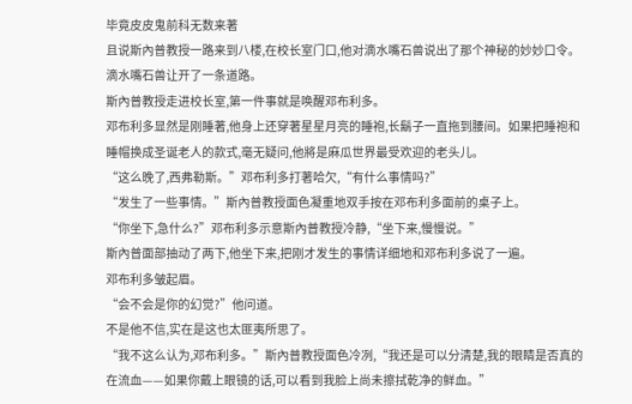毕竟皮皮鬼前科无数来著
且说斯內普教授一路来到八楼,在校长室门口,他对滴水嘴石兽说出了那个神秘的妙妙口令。
滴水嘴石兽让开了一条道路。
斯內普教授走进校长室,第一件事就是唤醒邓布利多。
邓布利多显然是刚睡著,他身上还穿著星星月亮的睡袍,长鬍子一直拖到腰间。如果把睡袍和睡帽换成圣诞老人的款式,毫无疑问,他將是麻瓜世界最受欢迎的老头儿。
“这么晚了,西弗勒斯。”邓布利多打著哈欠,“有什么事情吗?”
“发生了一些事情。”斯內普教授面色凝重地双手按在邓布利多面前的桌子上。
“你坐下,急什么?”邓布利多示意斯內普教授冷静,“坐下来,慢慢说。”
斯內普面部抽动了两下,他坐下来,把刚才发生的事情详细地和邓布利多说了一遍。
邓布利多皱起眉。
“会不会是你的幻觉?”他问道。
不是他不信,实在是这也太匪夷所思了。
“我不这么认为,邓布利多。”斯內普教授面色冷冽,“我还是可以分清楚,我的眼睛是否真的在流血——如果你戴上眼镜的话,可以看到我脸上尚未擦拭乾净的鲜血。”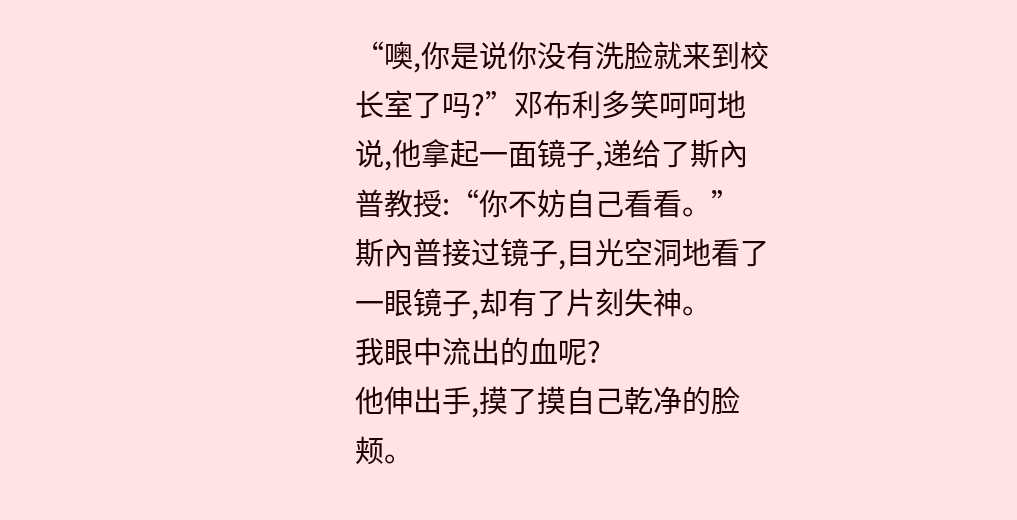“噢,你是说你没有洗脸就来到校长室了吗?”邓布利多笑呵呵地说,他拿起一面镜子,递给了斯內普教授:“你不妨自己看看。”
斯內普接过镜子,目光空洞地看了一眼镜子,却有了片刻失神。
我眼中流出的血呢?
他伸出手,摸了摸自己乾净的脸颊。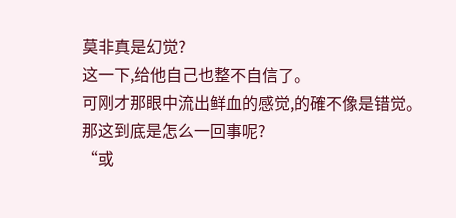莫非真是幻觉?
这一下,给他自己也整不自信了。
可刚才那眼中流出鲜血的感觉,的確不像是错觉。
那这到底是怎么一回事呢?
“或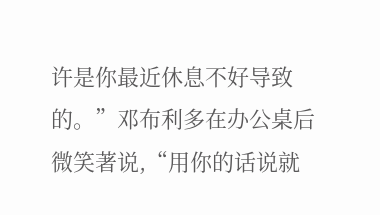许是你最近休息不好导致的。”邓布利多在办公桌后微笑著说,“用你的话说就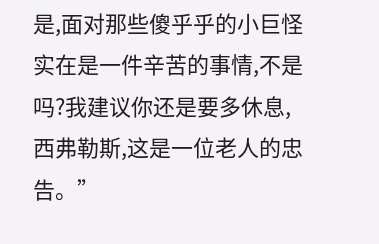是,面对那些傻乎乎的小巨怪实在是一件辛苦的事情,不是吗?我建议你还是要多休息,西弗勒斯,这是一位老人的忠告。”